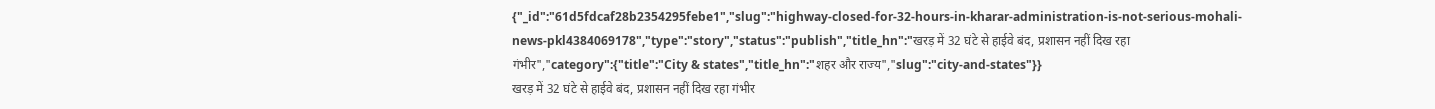{"_id":"61d5fdcaf28b2354295febe1","slug":"highway-closed-for-32-hours-in-kharar-administration-is-not-serious-mohali-news-pkl4384069178","type":"story","status":"publish","title_hn":"खरड़ में 32 घंटे से हाईवे बंद, प्रशासन नहीं दिख रहा गंभीर","category":{"title":"City & states","title_hn":"शहर और राज्य","slug":"city-and-states"}}
खरड़ में 32 घंटे से हाईवे बंद, प्रशासन नहीं दिख रहा गंभीर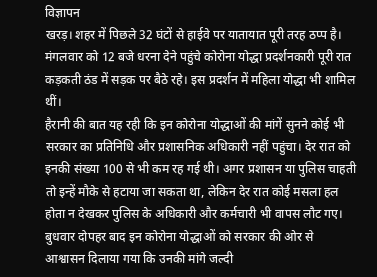विज्ञापन
खरड़। शहर में पिछले 32 घंटों से हाईवे पर यातायात पूरी तरह ठप्प है। मंगलवार को 12 बजे धरना देने पहुंचे कोरोना योद्धा प्रदर्शनकारी पूरी रात कड़कती ठंड में सड़क पर बैठे रहे। इस प्रदर्शन में महिला योद्धा भी शामिल थीं।
हैरानी की बात यह रही कि इन कोरोना योद्धाओं की मांगें सुनने कोई भी सरकार का प्रतिनिधि और प्रशासनिक अधिकारी नहीं पहुंचा। देर रात को इनकी संख्या 100 से भी कम रह गई थी। अगर प्रशासन या पुलिस चाहती तो इन्हें मौके से हटाया जा सकता था, लेकिन देर रात कोई मसला हल होता न देखकर पुलिस के अधिकारी और कर्मचारी भी वापस लौट गए। बुधवार दोपहर बाद इन कोरोना योद्धाओं को सरकार की ओर से आश्वासन दिलाया गया कि उनकी मांगे जल्दी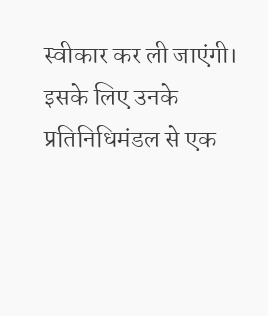स्वीकार कर ली जाएंगी। इसके लिए उनके प्रतिनिधिमंडल से एक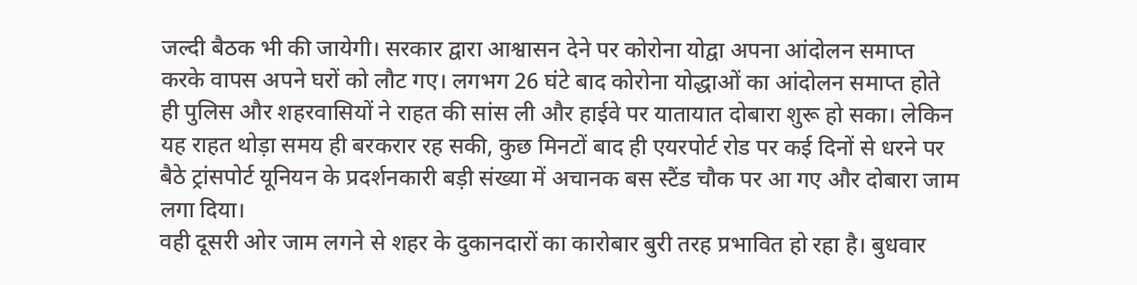जल्दी बैठक भी की जायेगी। सरकार द्वारा आश्वासन देने पर कोरोना योद्वा अपना आंदोलन समाप्त करके वापस अपने घरों को लौट गए। लगभग 26 घंटे बाद कोरोना योद्धाओं का आंदोलन समाप्त होते ही पुलिस और शहरवासियों ने राहत की सांस ली और हाईवे पर यातायात दोबारा शुरू हो सका। लेकिन यह राहत थोड़ा समय ही बरकरार रह सकी, कुछ मिनटों बाद ही एयरपोर्ट रोड पर कई दिनों से धरने पर बैठे ट्रांसपोर्ट यूनियन के प्रदर्शनकारी बड़ी संख्या में अचानक बस स्टैंड चौक पर आ गए और दोबारा जाम लगा दिया।
वही दूसरी ओर जाम लगने से शहर के दुकानदारों का कारोबार बुरी तरह प्रभावित हो रहा है। बुधवार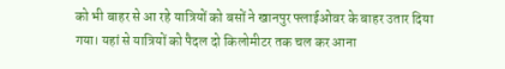को भी बाहर से आ रहे यात्रियों को बसों ने खानपुर फ्लाईओवर के बाहर उतार दिया गया। यहां से यात्रियों को पैदल दो किलोमीटर तक चल कर आना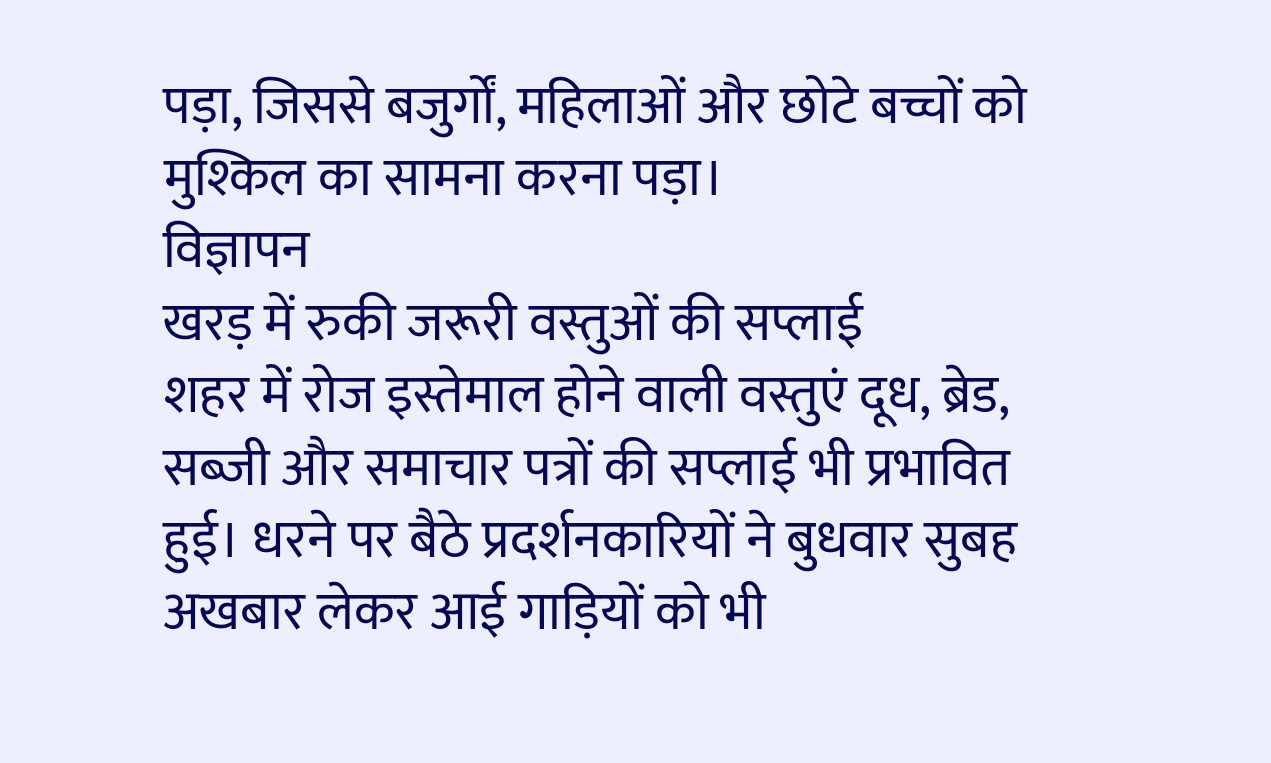पड़ा, जिससे बजुर्गों, महिलाओं और छोटे बच्चों को मुश्किल का सामना करना पड़ा।
विज्ञापन
खरड़ में रुकी जरूरी वस्तुओं की सप्लाई
शहर में रोज इस्तेमाल होने वाली वस्तुएं दूध, ब्रेड, सब्जी और समाचार पत्रों की सप्लाई भी प्रभावित हुई। धरने पर बैठे प्रदर्शनकारियों ने बुधवार सुबह अखबार लेकर आई गाड़ियों को भी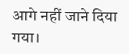आगे नहीं जाने दिया गया।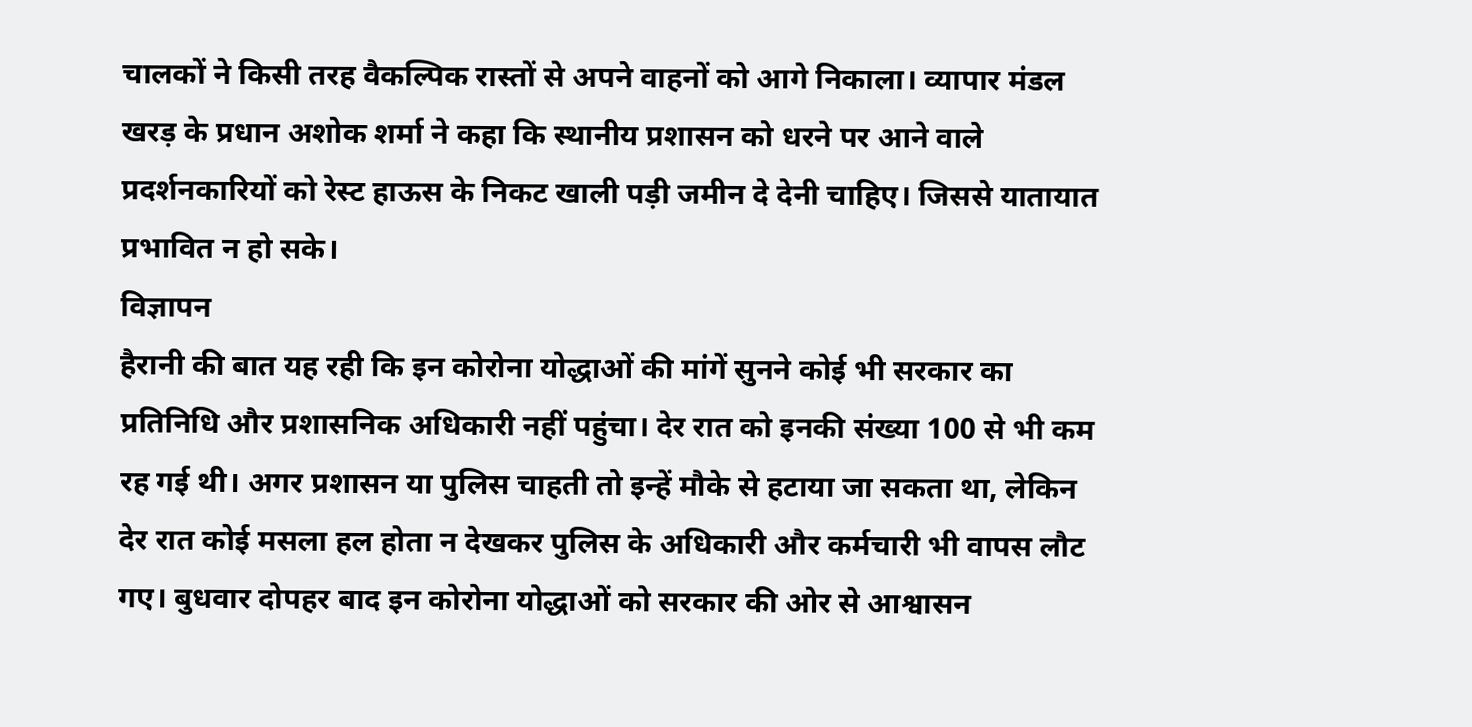चालकों ने किसी तरह वैकल्पिक रास्तों से अपने वाहनों को आगे निकाला। व्यापार मंडल खरड़ के प्रधान अशोक शर्मा ने कहा कि स्थानीय प्रशासन को धरने पर आने वाले प्रदर्शनकारियों को रेस्ट हाऊस के निकट खाली पड़ी जमीन दे देनी चाहिए। जिससे यातायात प्रभावित न हो सके।
विज्ञापन
हैरानी की बात यह रही कि इन कोरोना योद्धाओं की मांगें सुनने कोई भी सरकार का प्रतिनिधि और प्रशासनिक अधिकारी नहीं पहुंचा। देर रात को इनकी संख्या 100 से भी कम रह गई थी। अगर प्रशासन या पुलिस चाहती तो इन्हें मौके से हटाया जा सकता था, लेकिन देर रात कोई मसला हल होता न देखकर पुलिस के अधिकारी और कर्मचारी भी वापस लौट गए। बुधवार दोपहर बाद इन कोरोना योद्धाओं को सरकार की ओर से आश्वासन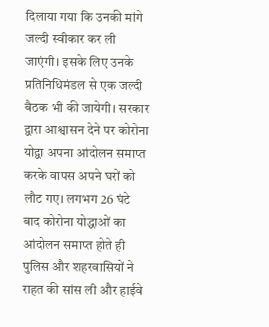दिलाया गया कि उनकी मांगे जल्दी स्वीकार कर ली जाएंगी। इसके लिए उनके प्रतिनिधिमंडल से एक जल्दी बैठक भी की जायेगी। सरकार द्वारा आश्वासन देने पर कोरोना योद्वा अपना आंदोलन समाप्त करके वापस अपने घरों को लौट गए। लगभग 26 घंटे बाद कोरोना योद्धाओं का आंदोलन समाप्त होते ही पुलिस और शहरवासियों ने राहत की सांस ली और हाईवे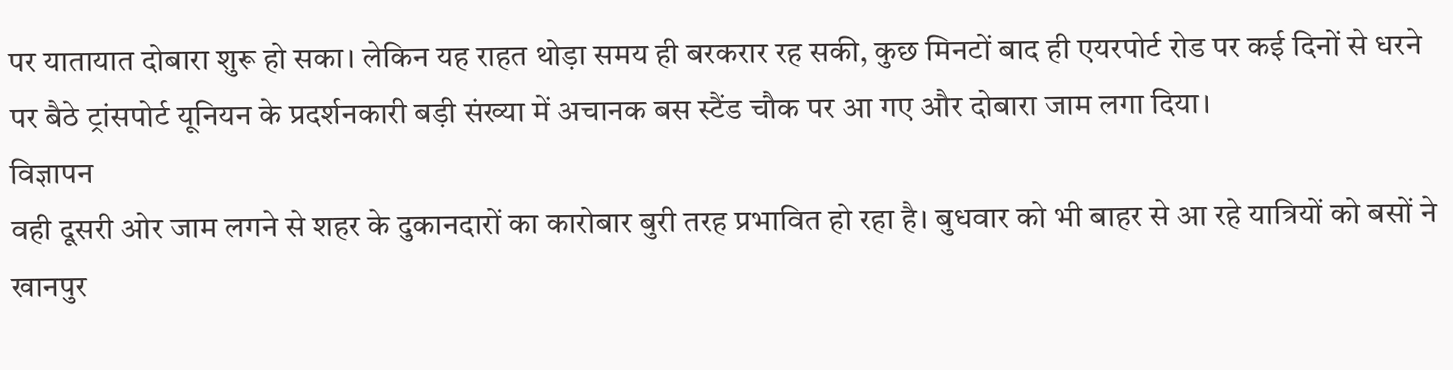पर यातायात दोबारा शुरू हो सका। लेकिन यह राहत थोड़ा समय ही बरकरार रह सकी, कुछ मिनटों बाद ही एयरपोर्ट रोड पर कई दिनों से धरने पर बैठे ट्रांसपोर्ट यूनियन के प्रदर्शनकारी बड़ी संख्या में अचानक बस स्टैंड चौक पर आ गए और दोबारा जाम लगा दिया।
विज्ञापन
वही दूसरी ओर जाम लगने से शहर के दुकानदारों का कारोबार बुरी तरह प्रभावित हो रहा है। बुधवार को भी बाहर से आ रहे यात्रियों को बसों ने खानपुर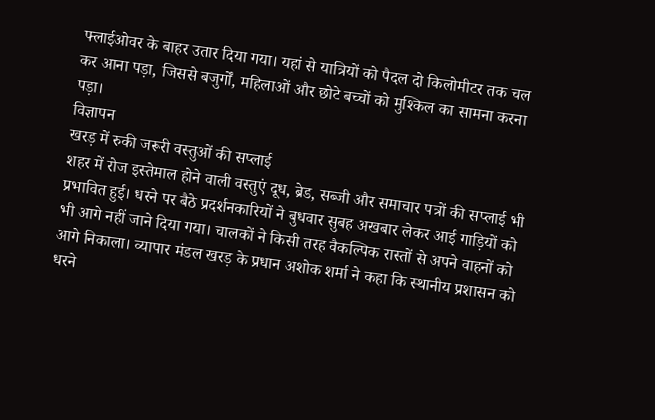फ्लाईओवर के बाहर उतार दिया गया। यहां से यात्रियों को पैदल दो किलोमीटर तक चल कर आना पड़ा, जिससे बजुर्गों, महिलाओं और छोटे बच्चों को मुश्किल का सामना करना पड़ा।
विज्ञापन
खरड़ में रुकी जरूरी वस्तुओं की सप्लाई
शहर में रोज इस्तेमाल होने वाली वस्तुएं दूध, ब्रेड, सब्जी और समाचार पत्रों की सप्लाई भी प्रभावित हुई। धरने पर बैठे प्रदर्शनकारियों ने बुधवार सुबह अखबार लेकर आई गाड़ियों को भी आगे नहीं जाने दिया गया। चालकों ने किसी तरह वैकल्पिक रास्तों से अपने वाहनों को आगे निकाला। व्यापार मंडल खरड़ के प्रधान अशोक शर्मा ने कहा कि स्थानीय प्रशासन को धरने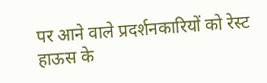पर आने वाले प्रदर्शनकारियों को रेस्ट हाऊस के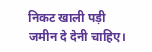निकट खाली पड़ी जमीन दे देनी चाहिए।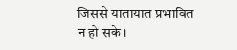जिससे यातायात प्रभावित न हो सके।